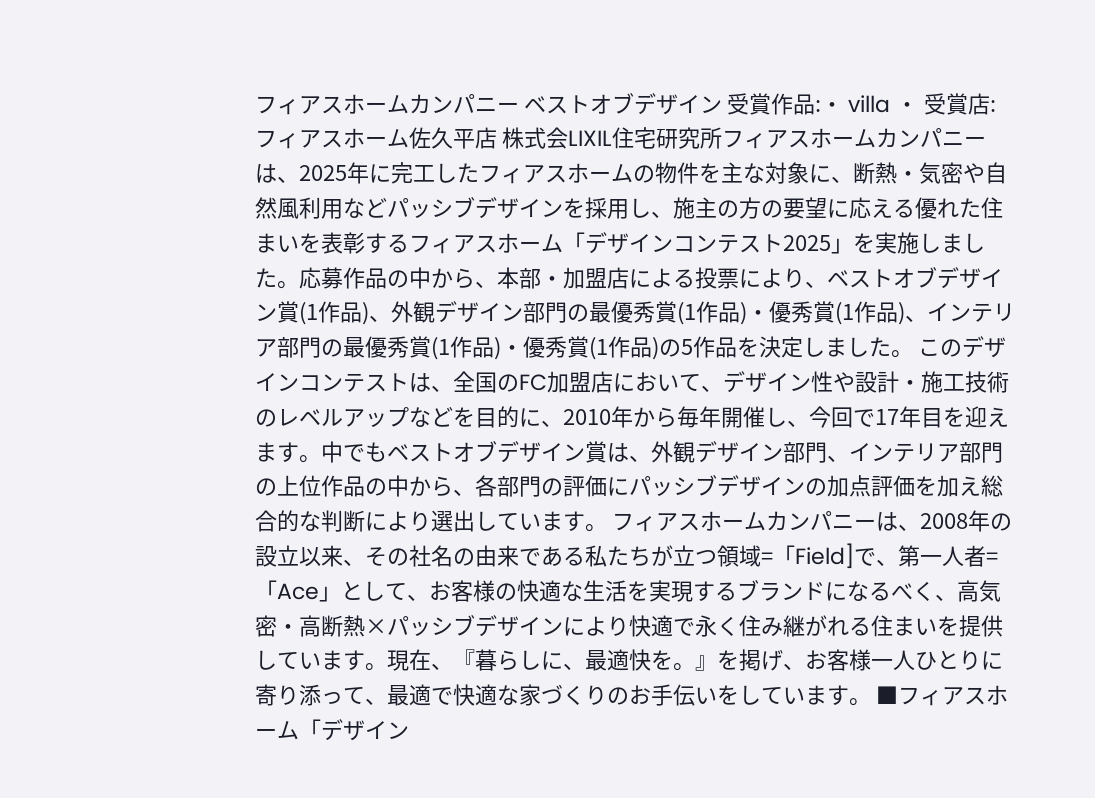フィアスホームカンパニー ベストオブデザイン 受賞作品:・ villa ・ 受賞店:フィアスホーム佐久平店 株式会LIXIL住宅研究所フィアスホームカンパニーは、2025年に完工したフィアスホームの物件を主な対象に、断熱・気密や自然風利用などパッシブデザインを採用し、施主の方の要望に応える優れた住まいを表彰するフィアスホーム「デザインコンテスト2025」を実施しました。応募作品の中から、本部・加盟店による投票により、ベストオブデザイン賞(1作品)、外観デザイン部門の最優秀賞(1作品)・優秀賞(1作品)、インテリア部門の最優秀賞(1作品)・優秀賞(1作品)の5作品を決定しました。 このデザインコンテストは、全国のFC加盟店において、デザイン性や設計・施工技術のレベルアップなどを目的に、2010年から毎年開催し、今回で17年目を迎えます。中でもベストオブデザイン賞は、外観デザイン部門、インテリア部門の上位作品の中から、各部門の評価にパッシブデザインの加点評価を加え総合的な判断により選出しています。 フィアスホームカンパニーは、2008年の設立以来、その社名の由来である私たちが立つ領域=「Field]で、第一人者=「Ace」として、お客様の快適な生活を実現するブランドになるべく、高気密・高断熱×パッシブデザインにより快適で永く住み継がれる住まいを提供しています。現在、『暮らしに、最適快を。』を掲げ、お客様一人ひとりに寄り添って、最適で快適な家づくりのお手伝いをしています。 ■フィアスホーム「デザイン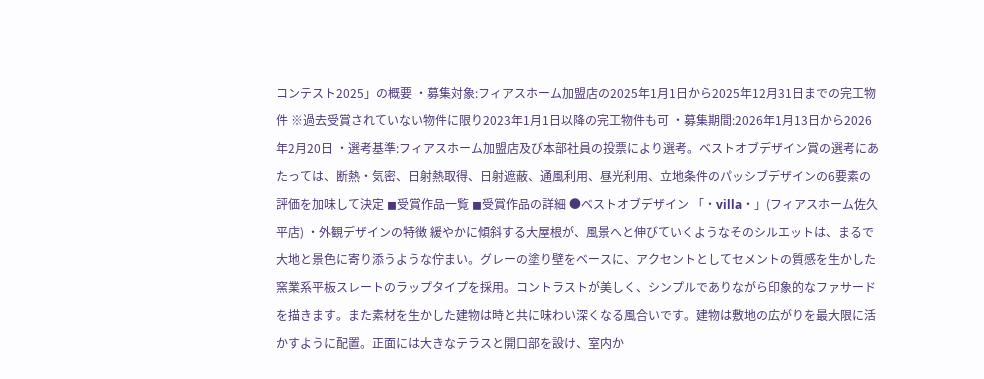コンテスト2025」の概要 ・募集対象:フィアスホーム加盟店の2025年1月1日から2025年12月31日までの完工物件 ※過去受賞されていない物件に限り2023年1月1日以降の完工物件も可 ・募集期間:2026年1月13日から2026年2月20日 ・選考基準:フィアスホーム加盟店及び本部社員の投票により選考。ベストオブデザイン賞の選考にあたっては、断熱・気密、日射熱取得、日射遮蔽、通風利用、昼光利用、立地条件のパッシブデザインの6要素の評価を加味して決定 ◼受賞作品一覧 ◼受賞作品の詳細 ●ベストオブデザイン 「・villa・」(フィアスホーム佐久平店) ・外観デザインの特徴 緩やかに傾斜する大屋根が、風景へと伸びていくようなそのシルエットは、まるで大地と景色に寄り添うような佇まい。グレーの塗り壁をベースに、アクセントとしてセメントの質感を生かした窯業系平板スレートのラップタイプを採用。コントラストが美しく、シンプルでありながら印象的なファサードを描きます。また素材を生かした建物は時と共に味わい深くなる風合いです。建物は敷地の広がりを最大限に活かすように配置。正面には大きなテラスと開口部を設け、室内か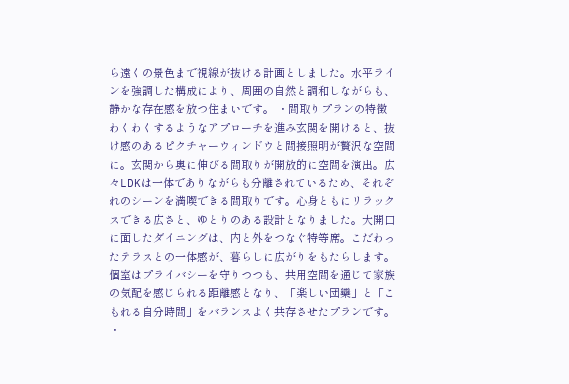ら遠くの景色まで視線が抜ける計画としました。水平ラインを強調した構成により、周囲の自然と調和しながらも、静かな存在感を放つ住まいです。 ・間取りプランの特徴 わくわくするようなアプローチを進み玄関を開けると、抜け感のあるピクチャーウィンドウと間接照明が贅沢な空間に。玄関から奥に伸びる間取りが開放的に空間を演出。広々LDKは一体でありながらも分離されているため、それぞれのシーンを満喫できる間取りです。心身ともにリラックスできる広さと、ゆとりのある設計となりました。大開口に面したダイニングは、内と外をつなぐ特等席。こだわったテラスとの一体感が、暮らしに広がりをもたらします。個室はプライバシーを守りつつも、共用空間を通じて家族の気配を感じられる距離感となり、「楽しい団欒」と「こもれる自分時間」をバランスよく共存させたプランです。 ・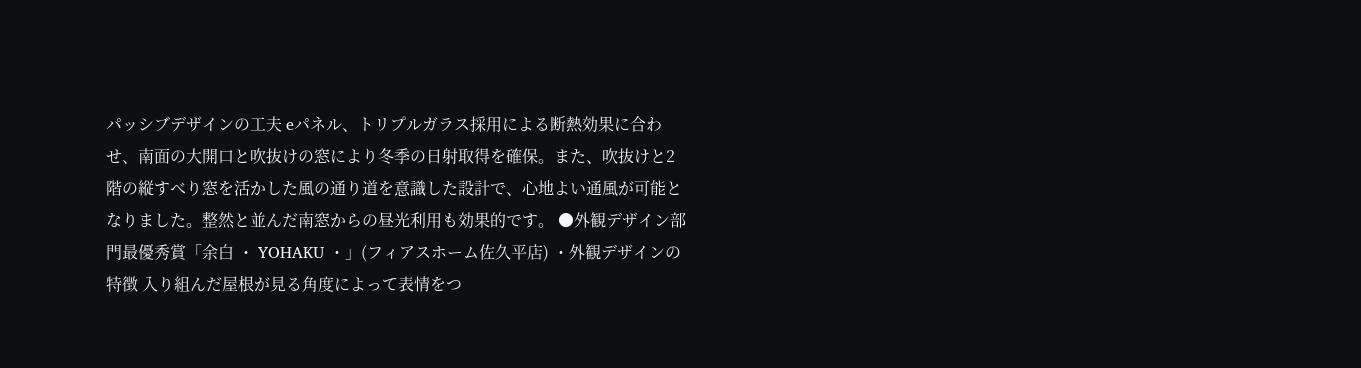パッシブデザインの工夫 eパネル、トリプルガラス採用による断熱効果に合わせ、南面の大開口と吹抜けの窓により冬季の日射取得を確保。また、吹抜けと2階の縦すべり窓を活かした風の通り道を意識した設計で、心地よい通風が可能となりました。整然と並んだ南窓からの昼光利用も効果的です。 ●外観デザイン部門最優秀賞「余白 ・ YOHAKU ・」(フィアスホーム佐久平店) ・外観デザインの特徴 入り組んだ屋根が見る角度によって表情をつ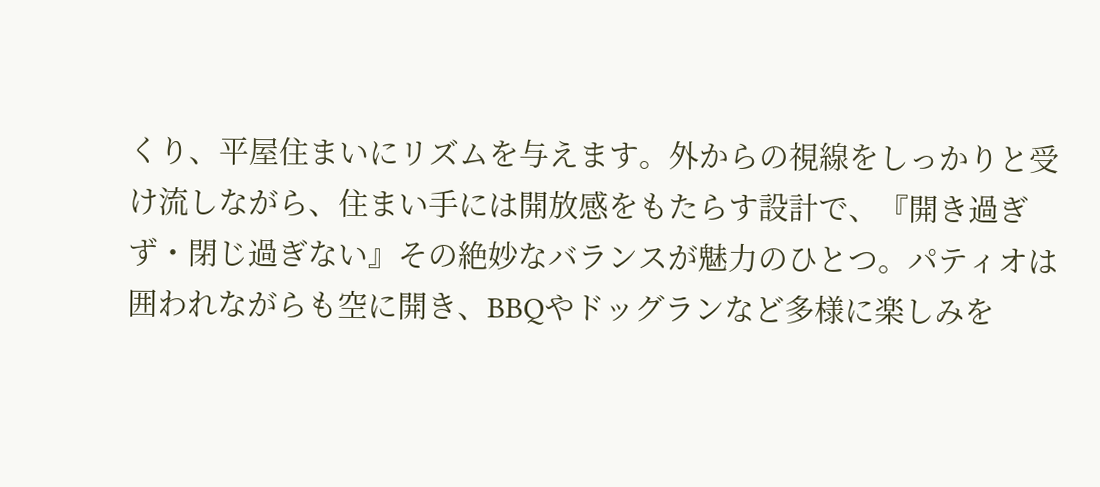くり、平屋住まいにリズムを与えます。外からの視線をしっかりと受け流しながら、住まい手には開放感をもたらす設計で、『開き過ぎず・閉じ過ぎない』その絶妙なバランスが魅力のひとつ。パティオは囲われながらも空に開き、BBQやドッグランなど多様に楽しみを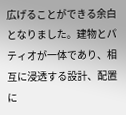広げることができる余白となりました。建物とパティオが一体であり、相互に浸透する設計、配置に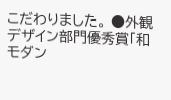こだわりました。 ●外観デザイン部門優秀賞「和モダン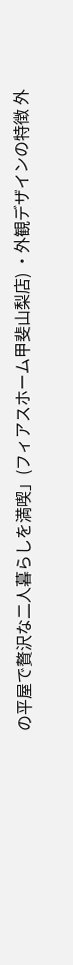の平屋で贅沢な二人暮らしを満喫」(フィアスホーム甲斐山梨店) ・外観デザインの特徴 外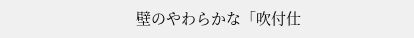壁のやわらかな「吹付仕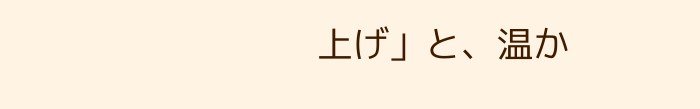上げ」と、温か